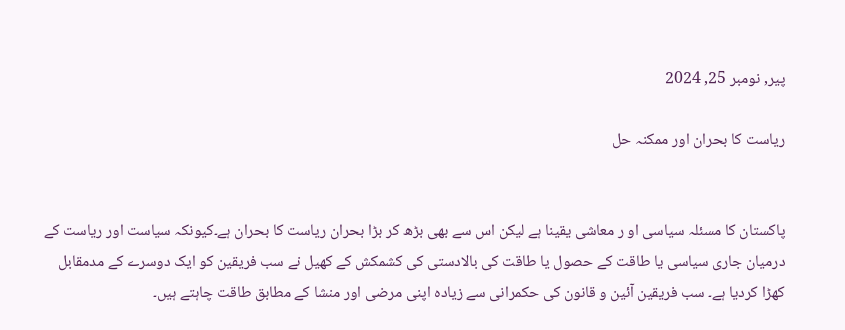پیر, نومبر 25, 2024

ریاست کا بحران اور ممکنہ حل


پاکستان کا مسئلہ سیاسی او ر معاشی یقینا ہے لیکن اس سے بھی بڑھ کر بڑا بحران ریاست کا بحران ہے۔کیونکہ سیاست اور ریاست کے درمیان جاری سیاسی یا طاقت کے حصول یا طاقت کی بالادستی کی کشمکش کے کھیل نے سب فریقین کو ایک دوسرے کے مدمقابل کھڑا کردیا ہے۔ سب فریقین آئین و قانون کی حکمرانی سے زیادہ اپنی مرضی اور منشا کے مطابق طاقت چاہتے ہیں۔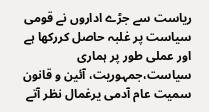ریاست سے جڑے اداروں نے قومی سیاست پر غلبہ حاصل کررکھا ہے اور عملی طور پر ہماری سیاست،جمہوریت، آئین و قانون سمیت عام آدمی یرغمال نظر آتے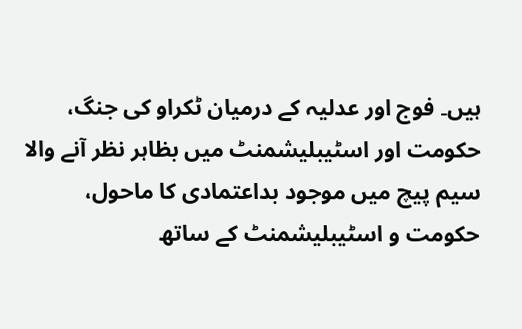ہیں۔ فوج اور عدلیہ کے درمیان ٹکراو کی جنگ، حکومت اور اسٹیبلیشمنٹ میں بظاہر نظر آنے والا سیم پیچ میں موجود بداعتمادی کا ماحول، حکومت و اسٹیبلیشمنٹ کے ساتھ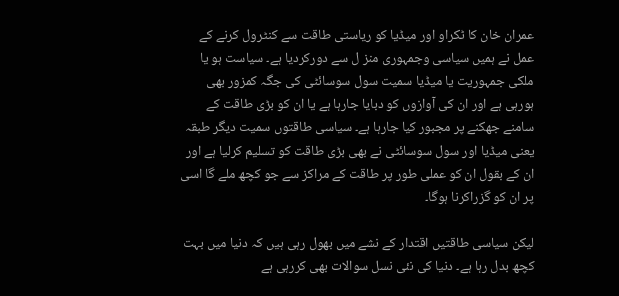عمران خان کا ٹکراو اور میڈیا کو ریاستی طاقت سے کنٹرول کرنے کے عمل نے ہمیں سیاسی وجمہوری منز ل سے دورکردیا ہے۔ سیاست ہو یا ملکی جمہوریت یا میڈیا سمیت سول سوسائٹی کی جگہ کمزور بھی ہورہی ہے اور ان کی آوازوں کو دبایا جارہا ہے یا ان کو بڑی طاقت کے سامنے جھکنے پر مجبور کیا جارہا ہے۔ سیاسی طاقتوں سمیت دیگر طبقہ یعنی میڈیا اور سول سوسائٹی نے بھی بڑی طاقت کو تسلیم کرلیا ہے اور ان کے بقول ان کو عملی طور پر طاقت کے مراکز سے جو کچھ ملے گا اسی پر ان کو گزراکرنا ہوگا۔

لیکن سیاسی طاقتیں اقتدار کے نشے میں بھول رہی ہیں کہ دنیا میں بہت کچھ بدل رہا ہے۔ دنیا کی نئی نسل سوالات بھی کررہی ہے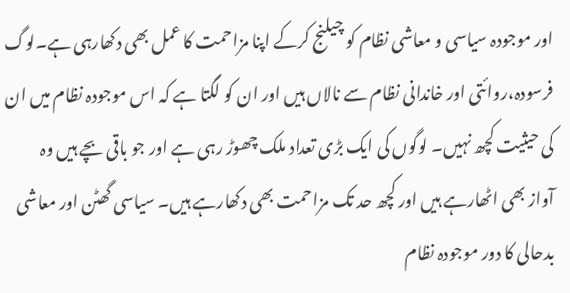اور موجودہ سیاسی و معاشی نظام کو چیلنج کرکے اپنا مزاحمت کا عمل بھی دکھارہی ہے۔لوگ فرسودہ،روائتی اور خاندانی نظام سے نالاں ہیں اور ان کو لگتا ہے کہ اس موجودہ نظام میں ان کی حیثیت کچھ نہیں۔ لوگوں کی ایک بڑی تعداد ملک چھوڑ رہی ہے اور جو باقی بچے ہیں وہ آواز بھی اٹھارہے ہیں اور کچھ حد تک مزاحمت بھی دکھارہے ہیں۔ سیاسی گھٹن اور معاشی بدحالی کا دور موجودہ نظام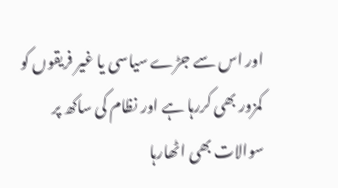اور اس سے جڑے سیاسی یا غیر فریقوں کو کمزور بھی کررہا ہے اور نظام کی ساکھ پر سوالات بھی اٹھارہا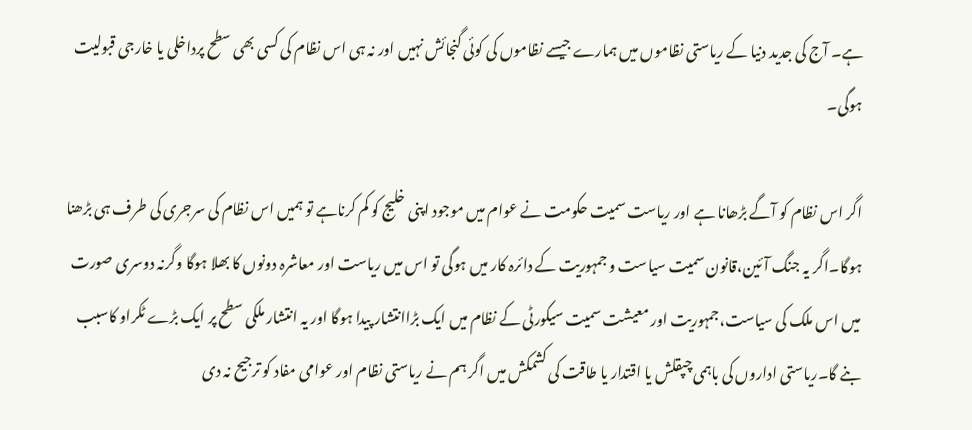ہے۔ آج کی جدید دنیا کے ریاستی نظاموں میں ہمارے جیسے نظاموں کی کوئی گنجائش نہیں اور نہ ہی اس نظام کی کسی بھی سطح پرداخلی یا خارجی قبولیت ہوگی۔

اگر اس نظام کو آگے بڑھانا ہے اور ریاست سمیت حکومت نے عوام میں موجود اپنی خلیج کو کم کرناہے تو ہمیں اس نظام کی سرجری کی طرف ہی بڑھنا ہوگا۔اگر یہ جنگ آئین،قانون سمیت سیاست و جمہوریت کے دائرہ کار میں ہوگی تو اس میں ریاست اور معاشرہ دونوں کا بھلا ہوگا وگرنہ دوسری صورت میں اس ملک کی سیاست،جمہوریت اور معیشت سمیت سیکورٹی کے نظام میں ایک بڑاانتشار پیدا ہوگا اور یہ انتشار ملکی سطح پر ایک بڑے ٹکراو کاسبب بنے گا۔ریاستی اداروں کی باہمی چپقلش یا اقتدار یا طاقت کی کشمکش میں اگر ہم نے ریاستی نظام اور عوامی مفاد کو ترجیح نہ دی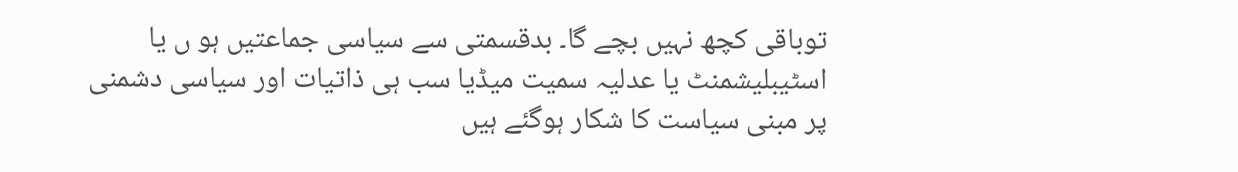توباقی کچھ نہیں بچے گا۔ بدقسمتی سے سیاسی جماعتیں ہو ں یا اسٹیبلیشمنٹ یا عدلیہ سمیت میڈیا سب ہی ذاتیات اور سیاسی دشمنی پر مبنی سیاست کا شکار ہوگئے ہیں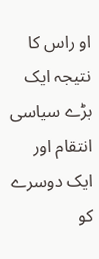او راس کا نتیجہ ایک بڑے سیاسی انتقام اور ایک دوسرے کو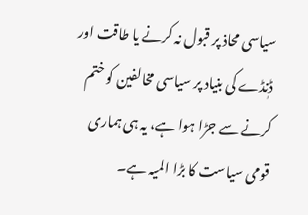سیاسی محاذ پر قبول نہ کرنے یا طاقت اور ڈنٖڈے کی بنیاد پر سیاسی مخالفین کو ختم کرنے سے جڑا ہوا ہے، یہ ہی ہماری قومی سیاست کا بڑا المیہ ہے۔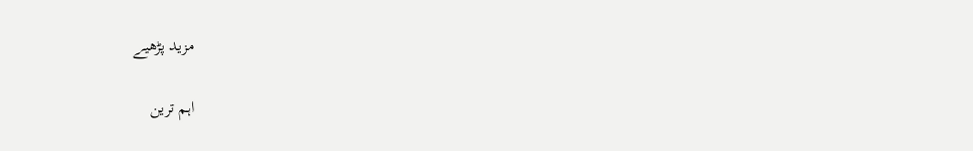مزید پڑھیے

اہم ترین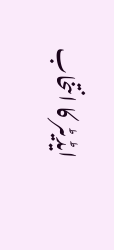ایڈیٹر کا انتخاب